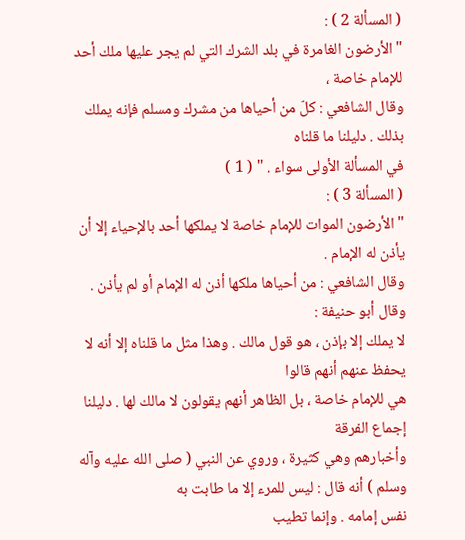( المسألة 2 ) :
" الأرضون الغامرة في بلد الشرك التي لم يجر عليها ملك أحد للإمام خاصة ،
وقال الشافعي : كلّ من أحياها من مشرك ومسلم فإنه يملك بذلك . دليلنا ما قلناه
في المسألة الأولى سواء . " ( 1 )
( المسألة 3 ) :
" الأرضون الموات للإمام خاصة لا يملكها أحد بالإحياء إلا أن يأذن له الإمام .
وقال الشافعي : من أحياها ملكها أذن له الإمام أو لم يأذن . وقال أبو حنيفة :
لا يملك إلا بإذن ، هو قول مالك . وهذا مثل ما قلناه إلا أنه لا يحفظ عنهم أنهم قالوا
هي للإمام خاصة ، بل الظاهر أنهم يقولون لا مالك لها . دليلنا إجماع الفرقة
وأخبارهم وهي كثيرة ، وروي عن النبي ( صلى الله عليه وآله وسلم ) أنه قال : ليس للمرء إلا ما طابت به
نفس إمامه . وإنما تطيب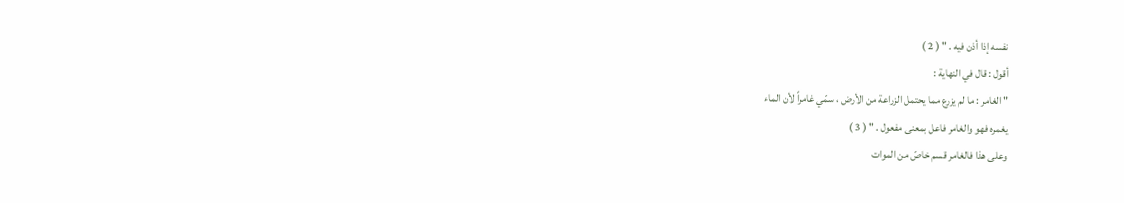نفسه إذا أذن فيه . " ( 2 )
أقول : قال في النهاية :
" الغامر : ما لم يزرع مما يحتمل الزراعة من الأرض ، سمّي غامراً لأن الماء
يغمره فهو والغامر فاعل بمعنى مفعول . " ( 3 )
وعلى هذا فالغامر قسم خاصّ من الموات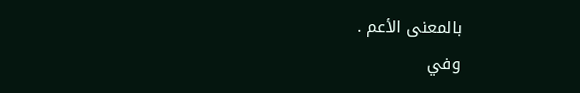بالمعنى الأعم .
وفي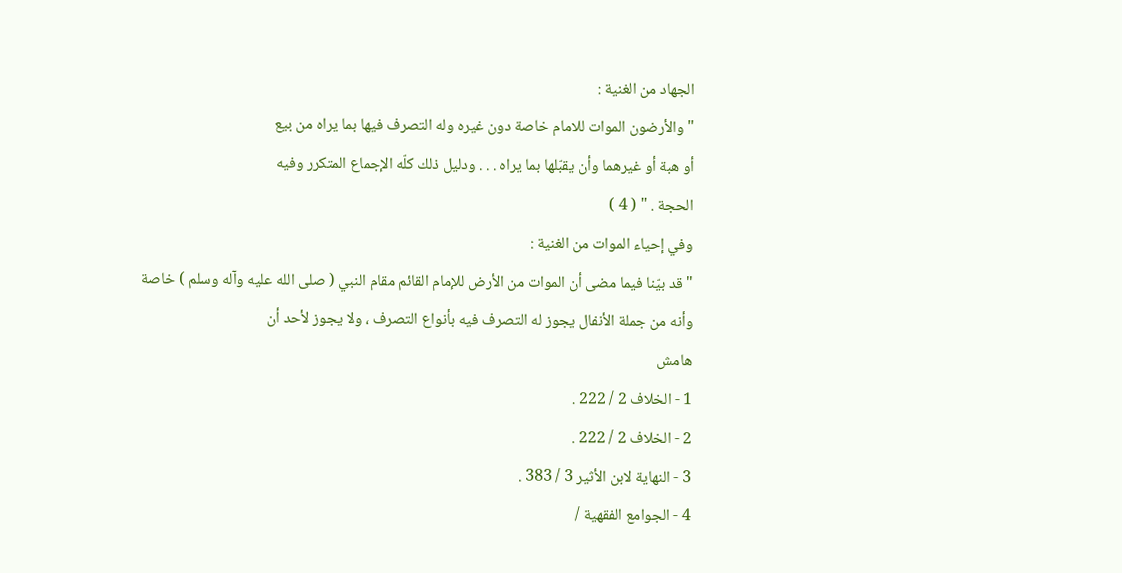الجهاد من الغنية :
" والأرضون الموات للامام خاصة دون غيره وله التصرف فيها بما يراه من بيع
أو هبة أو غيرهما وأن يقبّلها بما يراه . . . ودليل ذلك كلّه الإجماع المتكرر وفيه
الحجة . " ( 4 )
وفي إحياء الموات من الغنية :
" قد بيّنا فيما مضى أن الموات من الأرض للإمام القائم مقام النبي ( صلى الله عليه وآله وسلم ) خاصة
وأنه من جملة الأنفال يجوز له التصرف فيه بأنواع التصرف ، ولا يجوز لأحد أن
هامش
1 - الخلاف 2 / 222 .
2 - الخلاف 2 / 222 .
3 - النهاية لابن الأثير 3 / 383 .
4 - الجوامع الفقهية /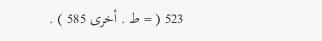523 ( = ط . أخرى 585 ) .